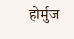होर्मुज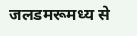जलडमरूमध्य से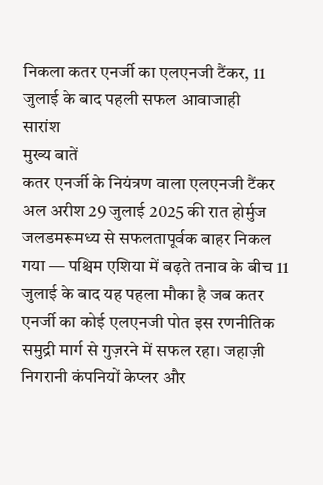निकला कतर एनर्जी का एलएनजी टैंकर, 11 जुलाई के बाद पहली सफल आवाजाही
सारांश
मुख्य बातें
कतर एनर्जी के नियंत्रण वाला एलएनजी टैंकर अल अरीश 29 जुलाई 2025 की रात होर्मुज जलडमरूमध्य से सफलतापूर्वक बाहर निकल गया — पश्चिम एशिया में बढ़ते तनाव के बीच 11 जुलाई के बाद यह पहला मौका है जब कतर एनर्जी का कोई एलएनजी पोत इस रणनीतिक समुद्री मार्ग से गुज़रने में सफल रहा। जहाज़ी निगरानी कंपनियों केप्लर और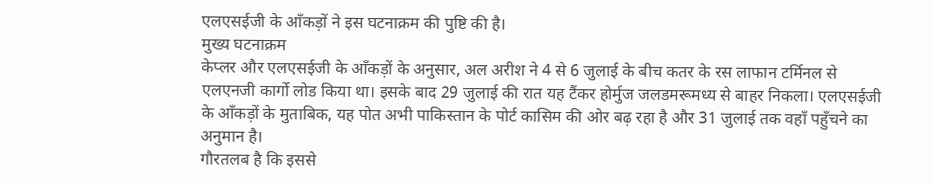एलएसईजी के आँकड़ों ने इस घटनाक्रम की पुष्टि की है।
मुख्य घटनाक्रम
केप्लर और एलएसईजी के आँकड़ों के अनुसार, अल अरीश ने 4 से 6 जुलाई के बीच कतर के रस लाफान टर्मिनल से एलएनजी कार्गो लोड किया था। इसके बाद 29 जुलाई की रात यह टैंकर होर्मुज जलडमरूमध्य से बाहर निकला। एलएसईजी के आँकड़ों के मुताबिक, यह पोत अभी पाकिस्तान के पोर्ट कासिम की ओर बढ़ रहा है और 31 जुलाई तक वहाँ पहुँचने का अनुमान है।
गौरतलब है कि इससे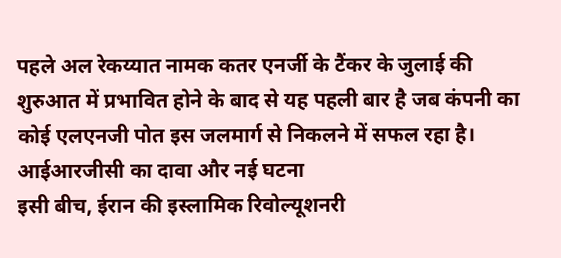पहले अल रेकय्यात नामक कतर एनर्जी के टैंकर के जुलाई की शुरुआत में प्रभावित होने के बाद से यह पहली बार है जब कंपनी का कोई एलएनजी पोत इस जलमार्ग से निकलने में सफल रहा है।
आईआरजीसी का दावा और नई घटना
इसी बीच, ईरान की इस्लामिक रिवोल्यूशनरी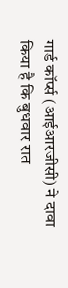गार्ड कॉर्प्स (आईआरजीसी) ने दावा किया है कि बुधवार रात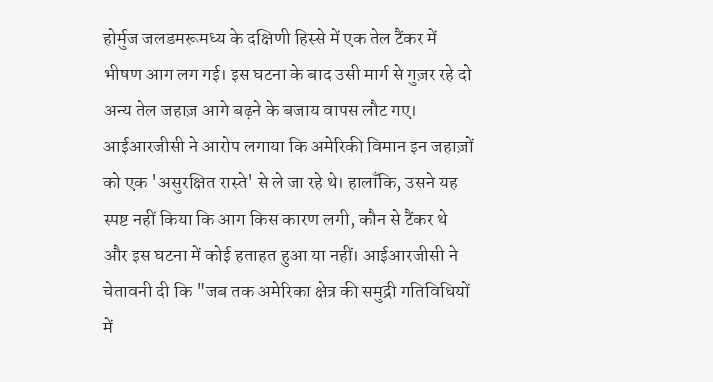होर्मुज जलडमरूमध्य के दक्षिणी हिस्से में एक तेल टैंकर में भीषण आग लग गई। इस घटना के बाद उसी मार्ग से गुज़र रहे दो अन्य तेल जहाज़ आगे बढ़ने के बजाय वापस लौट गए।
आईआरजीसी ने आरोप लगाया कि अमेरिकी विमान इन जहाज़ों को एक 'असुरक्षित रास्ते' से ले जा रहे थे। हालाँकि, उसने यह स्पष्ट नहीं किया कि आग किस कारण लगी, कौन से टैंकर थे और इस घटना में कोई हताहत हुआ या नहीं। आईआरजीसी ने चेतावनी दी कि "जब तक अमेरिका क्षेत्र की समुद्री गतिविधियों में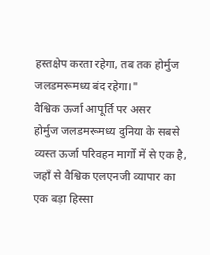हस्तक्षेप करता रहेगा, तब तक होर्मुज जलडमरूमध्य बंद रहेगा।"
वैश्विक ऊर्जा आपूर्ति पर असर
होर्मुज जलडमरूमध्य दुनिया के सबसे व्यस्त ऊर्जा परिवहन मार्गों में से एक है, जहाँ से वैश्विक एलएनजी व्यापार का एक बड़ा हिस्सा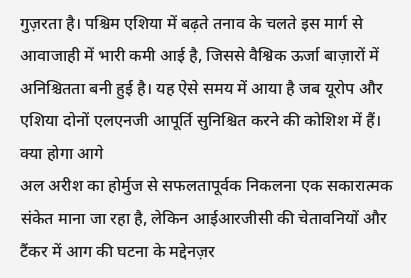गुज़रता है। पश्चिम एशिया में बढ़ते तनाव के चलते इस मार्ग से आवाजाही में भारी कमी आई है, जिससे वैश्विक ऊर्जा बाज़ारों में अनिश्चितता बनी हुई है। यह ऐसे समय में आया है जब यूरोप और एशिया दोनों एलएनजी आपूर्ति सुनिश्चित करने की कोशिश में हैं।
क्या होगा आगे
अल अरीश का होर्मुज से सफलतापूर्वक निकलना एक सकारात्मक संकेत माना जा रहा है, लेकिन आईआरजीसी की चेतावनियों और टैंकर में आग की घटना के मद्देनज़र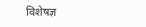विशेषज्ञ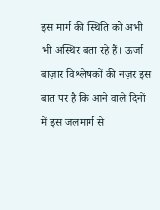इस मार्ग की स्थिति को अभी भी अस्थिर बता रहे हैं। ऊर्जा बाज़ार विश्लेषकों की नज़र इस बात पर है कि आने वाले दिनों में इस जलमार्ग से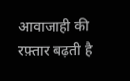आवाजाही की रफ़्तार बढ़ती है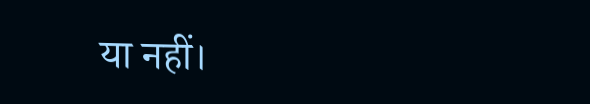या नहीं।